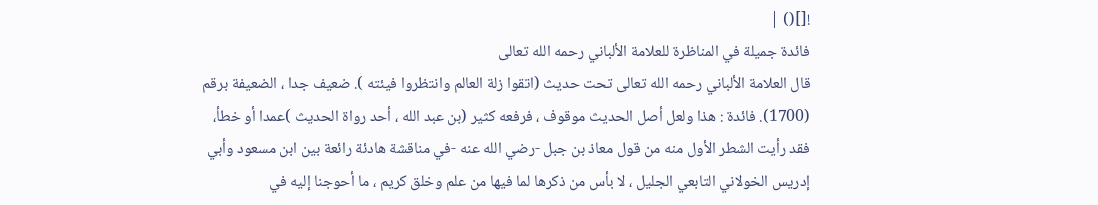![]() |
فائدة جميلة في المناظرة للعلامة الألباني رحمه الله تعالى
قال العلامة الألباني رحمه الله تعالى تحت حديث (اتقوا زلة العالم وانتظروا فيئته ). ضعيف جدا ، الضعيفة برقم (1700). فائدة : هذا ولعل أصل الحديث موقوف ، فرفعه كثير (بن عبد الله ، أحد رواة الحديث )عمدا أو خطأ، فقد رأيت الشطر الأول منه من قول معاذ بن جبل -رضي الله عنه -في مناقشة هادئة رائعة بين ابن مسعود وأبي إدريس الخولاني التابعي الجليل ، لا بأس من ذكرها لما فيها من علم وخلق كريم ، ما أحوجنا إليه في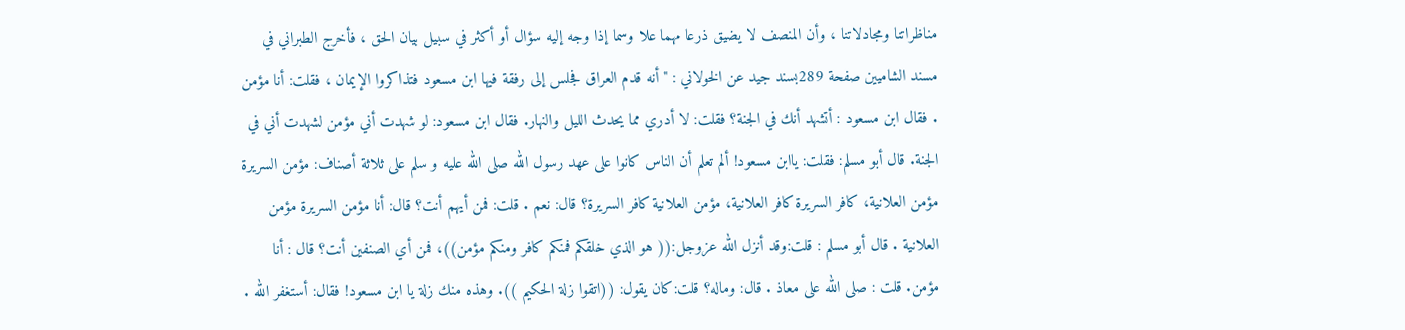مناظراتنا ومجادلاتنا ، وأن المنصف لا يضيق ذرعا مهما علا وسما إذا وجه إليه سؤال أو أكثر في سبيل بيان الحق ، فأخرج الطبراني في مسند الشاميين صفحة 289بسند جيد عن الخولاني : " أنه قدم العراق فجلس إلى رفقة فيها ابن مسعود فتذاكروا الإيمان ، فقلت: أنا مؤمن . فقال ابن مسعود : أتشهد أنك في الجنة؟ فقلت: لا أدري مما يحدث الليل والنهار. فقال ابن مسعود: لو شهدت أني مؤمن لشهدت أني في الجنة. قال أبو مسلم: فقلت: ياابن مسعود! ألم تعلم أن الناس كانوا على عهد رسول الله صلى الله عليه و سلم على ثلاثة أصناف: مؤمن السريرة مؤمن العلانية، كافر السريرة كافر العلانية، مؤمن العلانية كافر السريرة؟ قال: نعم . قلت: فمن أيهم أنت؟ قال: أنا مؤمن السريرة مؤمن العلانية . قال أبو مسلم : قلت:وقد أنزل الله عزوجل:(( هو الذي خلقكم فمنكم كافر ومنكم مؤمن))، فمن أي الصنفين أنت؟ قال : أنا مؤمن. قلت : صلى الله على معاذ . قال: وماله؟ قلت:كان يقول: ((اتقوا زلة الحكيم )). وهذه منك زلة يا ابن مسعود! فقال: أستغفر الله .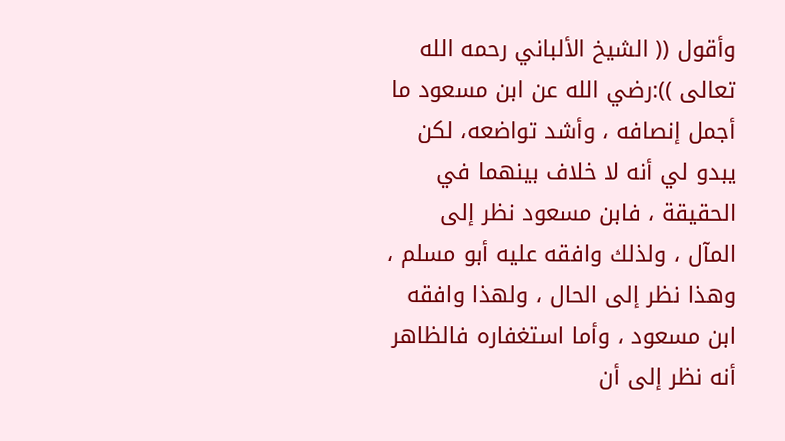وأقول (( الشيخ الألباني رحمه الله تعالى )):رضي الله عن ابن مسعود ما أجمل إنصافه ، وأشد تواضعه، لكن يبدو لي أنه لا خلاف بينهما في الحقيقة ، فابن مسعود نظر إلى المآل ، ولذلك وافقه عليه أبو مسلم ، وهذا نظر إلى الحال ، ولهذا وافقه ابن مسعود ، وأما استغفاره فالظاهر أنه نظر إلى أن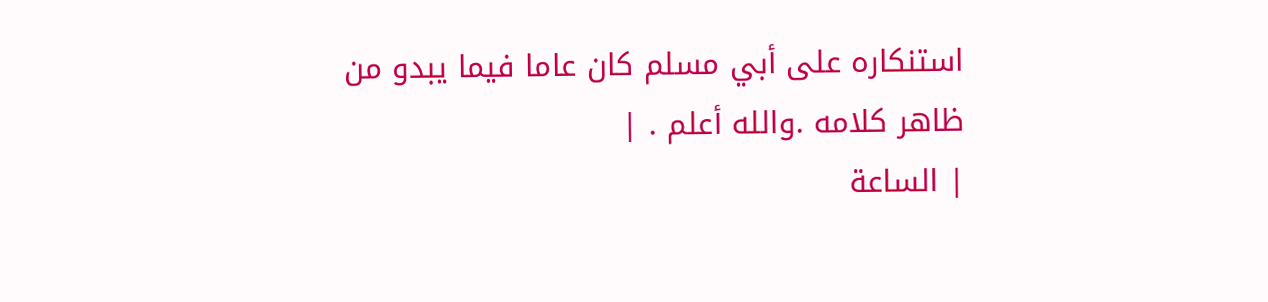استنكاره على أبي مسلم كان عاما فيما يبدو من ظاهر كلامه .والله أعلم . |
| الساعة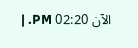الآن 02:20 PM. |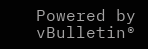Powered by vBulletin®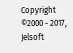Copyright ©2000 - 2017, Jelsoft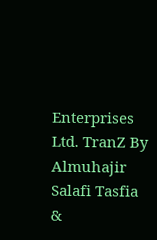Enterprises Ltd. TranZ By
Almuhajir
Salafi Tasfia &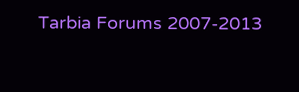Tarbia Forums 2007-2013